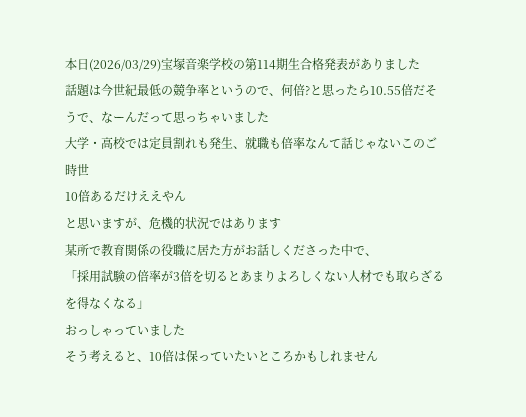本日(2026/03/29)宝塚音楽学校の第114期生合格発表がありました
話題は今世紀最低の競争率というので、何倍?と思ったら10.55倍だそうで、なーんだって思っちゃいました
大学・高校では定員割れも発生、就職も倍率なんて話じゃないこのご時世
10倍あるだけええやん
と思いますが、危機的状況ではあります
某所で教育関係の役職に居た方がお話しくださった中で、
「採用試験の倍率が3倍を切るとあまりよろしくない人材でも取らざるを得なくなる」
おっしゃっていました
そう考えると、10倍は保っていたいところかもしれません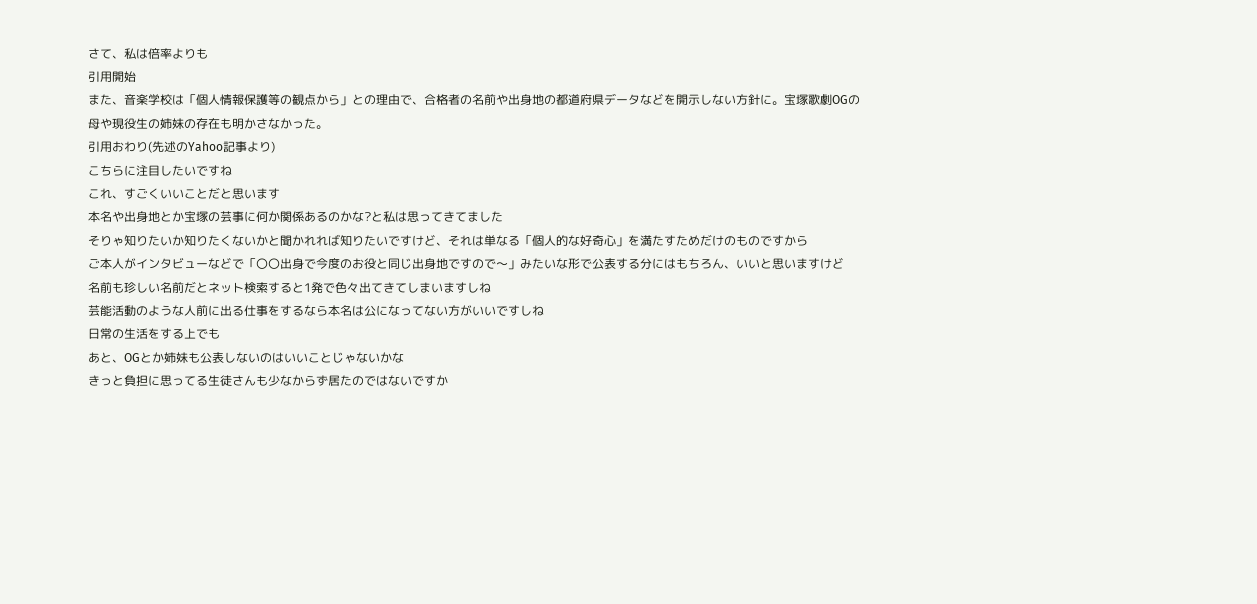さて、私は倍率よりも
引用開始
また、音楽学校は「個人情報保護等の観点から」との理由で、合格者の名前や出身地の都道府県データなどを開示しない方針に。宝塚歌劇OGの母や現役生の姉妹の存在も明かさなかった。
引用おわり(先述のYahoo記事より)
こちらに注目したいですね
これ、すごくいいことだと思います
本名や出身地とか宝塚の芸事に何か関係あるのかな?と私は思ってきてました
そりゃ知りたいか知りたくないかと聞かれれば知りたいですけど、それは単なる「個人的な好奇心」を満たすためだけのものですから
ご本人がインタビューなどで「〇〇出身で今度のお役と同じ出身地ですので〜」みたいな形で公表する分にはもちろん、いいと思いますけど
名前も珍しい名前だとネット検索すると1発で色々出てきてしまいますしね
芸能活動のような人前に出る仕事をするなら本名は公になってない方がいいですしね
日常の生活をする上でも
あと、OGとか姉妹も公表しないのはいいことじゃないかな
きっと負担に思ってる生徒さんも少なからず居たのではないですか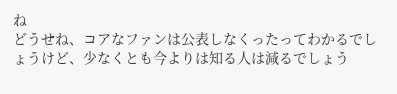ね
どうせね、コアなファンは公表しなくったってわかるでしょうけど、少なくとも今よりは知る人は減るでしょう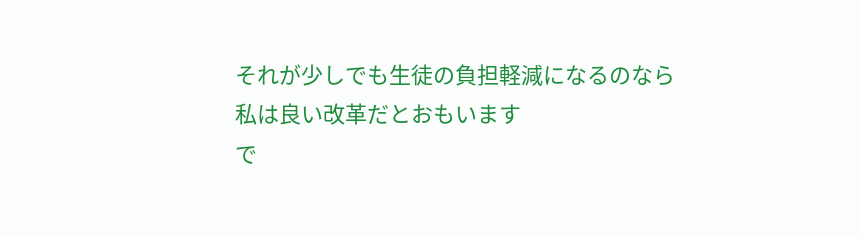それが少しでも生徒の負担軽減になるのなら
私は良い改革だとおもいます
で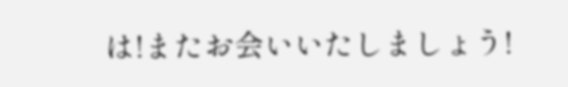は!またお会いいたしましょう!